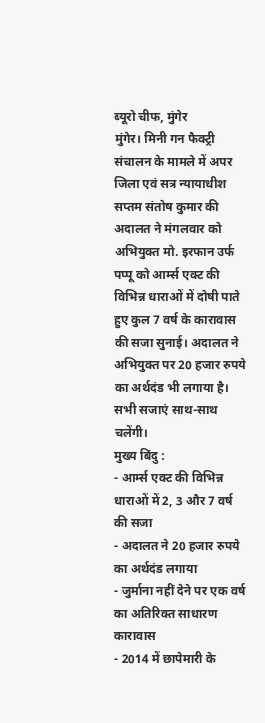ब्यूरो चीफ, मुंगेर
मुंगेर। मिनी गन फैक्ट्री संचालन के मामले में अपर जिला एवं सत्र न्यायाधीश सप्तम संतोष कुमार की अदालत ने मंगलवार को अभियुक्त मो. इरफान उर्फ पप्पू को आर्म्स एक्ट की विभिन्न धाराओं में दोषी पाते हुए कुल 7 वर्ष के कारावास की सजा सुनाई। अदालत ने अभियुक्त पर 20 हजार रुपये का अर्थदंड भी लगाया है। सभी सजाएं साथ-साथ चलेंगी।
मुख्य बिंदु :
- आर्म्स एक्ट की विभिन्न धाराओं में 2, 3 और 7 वर्ष की सजा
- अदालत ने 20 हजार रुपये का अर्थदंड लगाया
- जुर्माना नहीं देने पर एक वर्ष का अतिरिक्त साधारण कारावास
- 2014 में छापेमारी के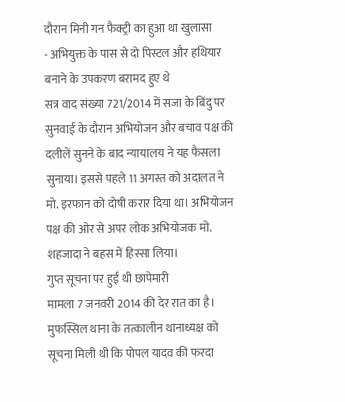दौरान मिनी गन फैक्ट्री का हुआ था खुलासा
- अभियुक्त के पास से दो पिस्टल और हथियार बनाने के उपकरण बरामद हुए थे
सत्र वाद संख्या 721/2014 में सजा के बिंदु पर सुनवाई के दौरान अभियोजन और बचाव पक्ष की दलीलें सुनने के बाद न्यायालय ने यह फैसला सुनाया। इससे पहले 11 अगस्त को अदालत ने मो. इरफान को दोषी करार दिया था। अभियोजन पक्ष की ओर से अपर लोक अभियोजक मो. शहजादा ने बहस में हिस्सा लिया।
गुप्त सूचना पर हुई थी छापेमारी
मामला 7 जनवरी 2014 की देर रात का है। मुफस्सिल थाना के तत्कालीन थानाध्यक्ष को सूचना मिली थी कि पोपल यादव की फरदा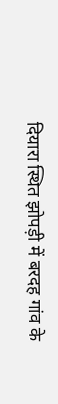दियारा स्थित झोपड़ी में बरदह गांव के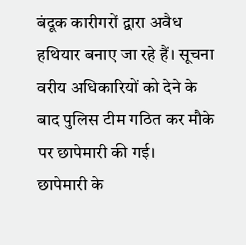बंदूक कारीगरों द्वारा अवैध हथियार बनाए जा रहे हैं। सूचना वरीय अधिकारियों को देने के बाद पुलिस टीम गठित कर मौके पर छापेमारी की गई।
छापेमारी के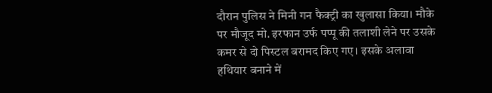दौरान पुलिस ने मिनी गन फैक्ट्री का खुलासा किया। मौके पर मौजूद मो. इरफान उर्फ पप्पू की तलाशी लेने पर उसके कमर से दो पिस्टल बरामद किए गए। इसके अलावा हथियार बनाने में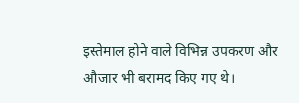इस्तेमाल होने वाले विभिन्न उपकरण और औजार भी बरामद किए गए थे।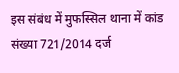इस संबंध में मुफस्सिल थाना में कांड संख्या 721/2014 दर्ज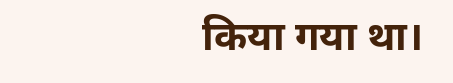किया गया था।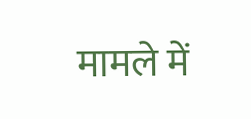मामले में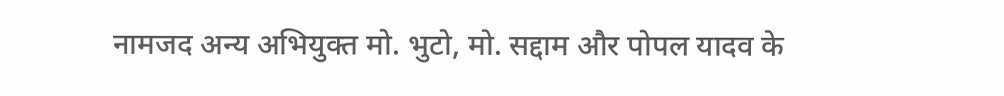नामजद अन्य अभियुक्त मो. भुटो, मो. सद्दाम और पोपल यादव के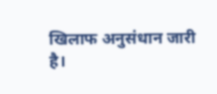खिलाफ अनुसंधान जारी है।